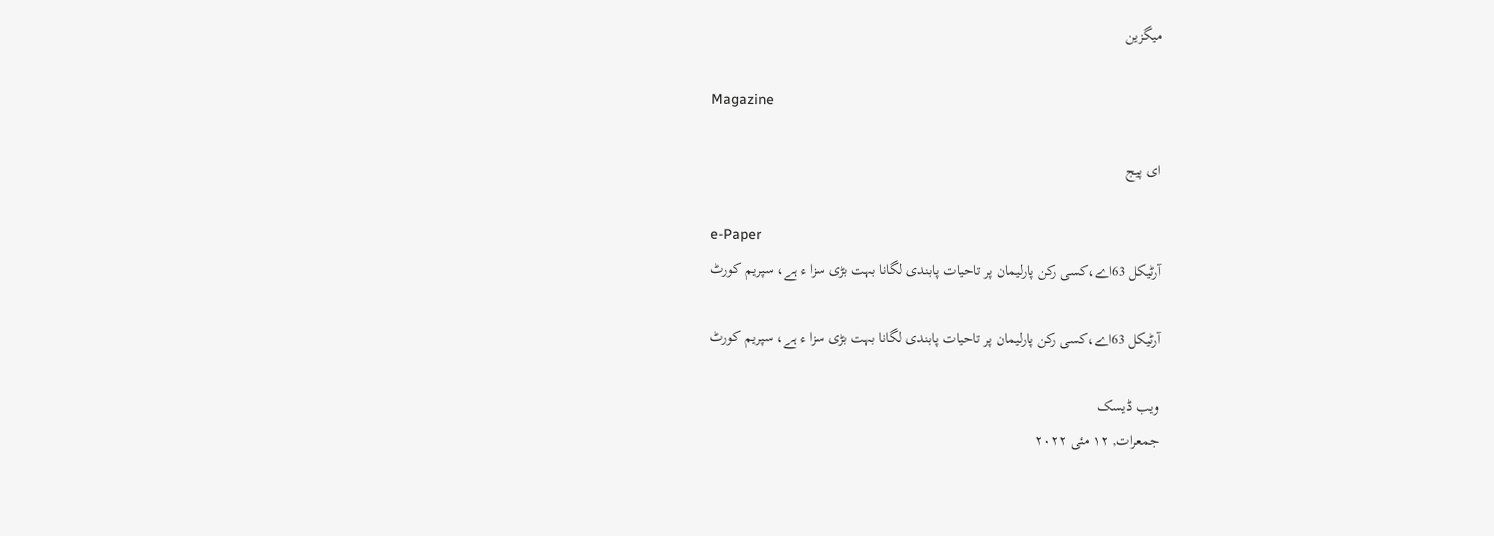میگزین

Magazine

ای پیج

e-Paper
آرٹیکل 63اے،کسی رکن پارلیمان پر تاحیات پابندی لگانا بہت بڑی سزا ء ہے، سپریم کورٹ

آرٹیکل 63اے،کسی رکن پارلیمان پر تاحیات پابندی لگانا بہت بڑی سزا ء ہے، سپریم کورٹ

ویب ڈیسک
جمعرات, ۱۲ مئی ۲۰۲۲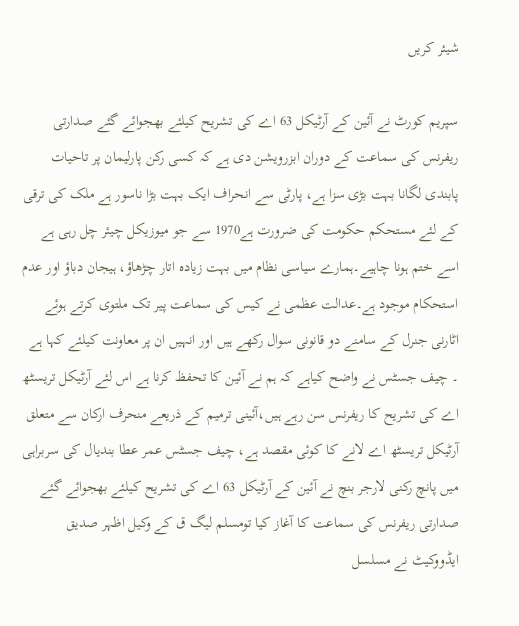شیئر کریں

سپریم کورٹ نے آئین کے آرٹیکل 63 اے کی تشریح کیلئے بھجوائے گئے صدارتی ریفرنس کی سماعت کے دوران ابزرویشن دی ہے کہ کسی رکن پارلیمان پر تاحیات پابندی لگانا بہت بڑی سزا ہے، پارٹی سے انحراف ایک بہت بڑا ناسور ہے ملک کی ترقی کے لئے مستحکم حکومت کی ضرورت ہے1970 سے جو میوزیکل چیئر چل رہی ہے اسے ختم ہونا چاہیے۔ہمارے سیاسی نظام میں بہت زیادہ اتار چڑھاؤ، ہیجان دباؤ اور عدم استحکام موجود ہے۔عدالت عظمی نے کیس کی سماعت پیر تک ملتوی کرتے ہوئے اٹارنی جنرل کے سامنے دو قانونی سوال رکھے ہیں اور انہیں ان پر معاونت کیلئے کہا ہے ۔ چیف جسٹس نے واضح کیاہے کہ ہم نے آئین کا تحفظ کرنا ہے اس لئے آرٹیکل تریسٹھ اے کی تشریح کا ریفرنس سن رہے ہیں،آئینی ترمیم کے ذریعے منحرف ارکان سے متعلق آرٹیکل تریسٹھ اے لانے کا کوئی مقصد ہے، چیف جسٹس عمر عطا بندیال کی سربراہی میں پانچ رکنی لارجر بنچ نے آئین کے آرٹیکل 63 اے کی تشریح کیلئے بھجوائے گئے صدارتی ریفرنس کی سماعت کا آغاز کیا تومسلم لیگ ق کے وکیل اظہر صدیق ایڈووکیٹ نے مسلسل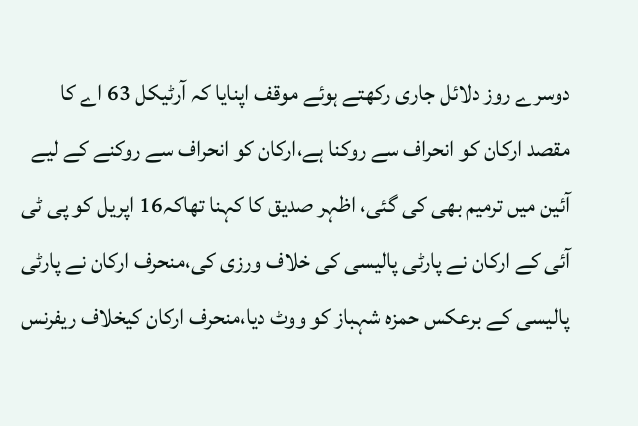دوسرے روز دلائل جاری رکھتے ہوئے موقف اپنایا کہ آرٹیکل 63 اے کا مقصد ارکان کو انحراف سے روکنا ہے،ارکان کو انحراف سے روکنے کے لیے آئین میں ترمیم بھی کی گئی، اظہر صدیق کا کہنا تھاکہ16 اپریل کو پی ٹی آئی کے ارکان نے پارٹی پالیسی کی خلاف ورزی کی،منحرف ارکان نے پارٹی پالیسی کے برعکس حمزہ شہباز کو ووٹ دیا،منحرف ارکان کیخلاف ریفرنس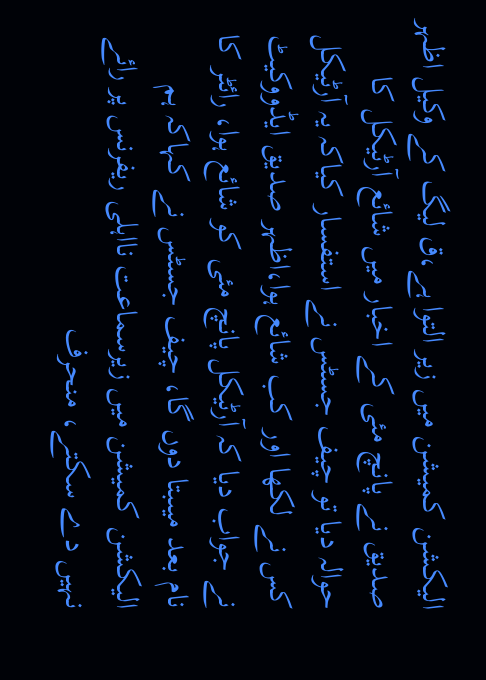الیکشن کمیشن میں زیر التوا ہے،ق لیگ کے وکیل اظہر صدیق نے پانچ مئی کے اخبار میں شائع آرٹیکل کا حوالہ دیا تو چیف جسٹس نے استفسار کیاکہ یہ آرٹیکل کس نے لکھا اور کب شائع ہوا،اظہر صدیق ایڈووکیٹ نے جواب دیا کہ آرٹیکل پانچ مئی کو شائع ہوا، رائٹر کا نام بعد میںبتا دوں گا، چیف جسٹس نے کہاکہ ہم الیکشن کمیشن میں زیرسماعت نااہلی ریفرنس پر رائے نہیں دے سکتے، منحرف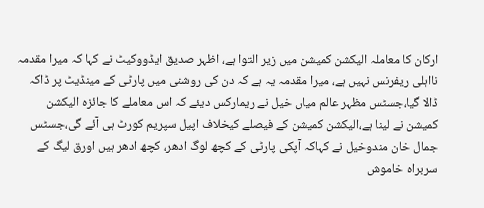ارکان کا معاملہ الیکشن کمیشن میں زیر التوا ہے، اظہر صدیق ایڈووکیٹ نے کہا کہ میرا مقدمہ نااہلی ریفرنس نہیں ہے، میرا مقدمہ یہ ہے کہ دن کی روشنی میں پارٹی کے مینڈیٹ پر ڈاکہ ڈالا گیا،جسٹس مظہر عالم میاں خیل نے ریمارکس دیئے کہ اس معاملے کا جائزہ الیکشن کمیشن نے لینا ہے،الیکشن کمیشن کے فیصلے کیخلاف اپیل سپریم کورٹ ہی آئے گی،جسٹس جمال خان مندوخیل نے کہاکہ آپکی پارٹی کے کچھ لوگ ادھر، کچھ ادھر ہیں اورق لیگ کے سربراہ خاموش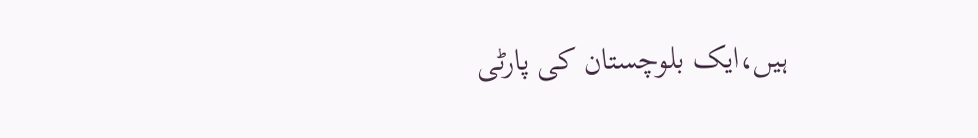ہیں،ایک بلوچستان کی پارٹی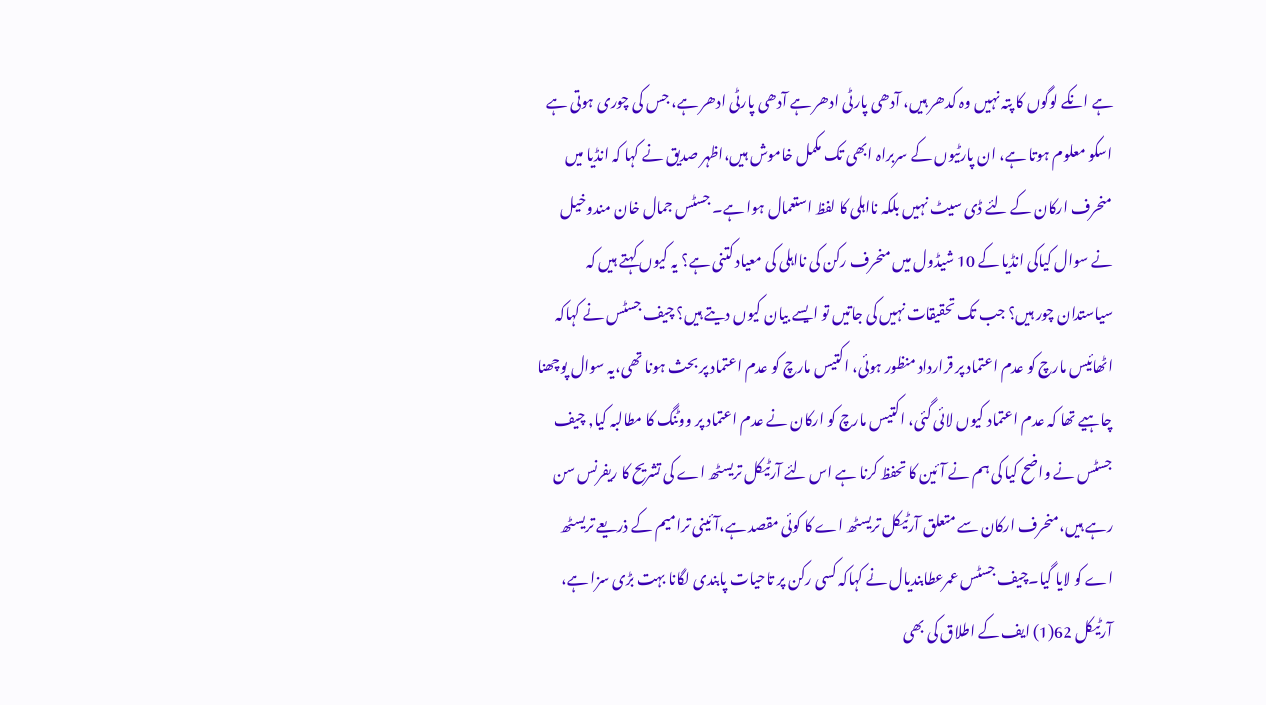ہے انکے لوگوں کا پتہ نہیں وہ کدھر ہیں، آدھی پارٹی ادھر ہے آدھی پارٹی ادھر ہے، جس کی چوری ہوتی ہے اسکو معلوم ہوتا ہے، ان پارٹیوں کے سربراہ ابھی تک مکمل خاموش ہیں،اظہر صدیق نے کہا کہ انڈیا میں منحرف ارکان کے لئے ڈی سیٹ نہیں بلکہ نااہلی کا لفظ استعمال ہوا ہے۔ جسٹس جمال خان مندوخیل نے سوال کیاکی انڈیا کے 10 شیڈول میں منحرف رکن کی نااہلی کی معیاد کتنی ہے؟ یہ کیوں کہتے ہیں کہ سیاستدان چور ہیں؟ جب تک تحقیقات نہیں کی جاتیں تو ایسے بیان کیوں دیتے ہیں؟ چیف جسٹس نے کہاکہ اٹھائیس مارچ کو عدم اعتماد پر قرارداد منظور ہوئی، اکتیس مارچ کو عدم اعتماد پر بحث ہونا تھی،یہ سوال پوچھنا چاہیے تھا کہ عدم اعتماد کیوں لائی گئی، اکتیس مارچ کو ارکان نے عدم اعتماد پر ووٹنگ کا مطالبہ کیا, چیف جسٹس نے واضح کیا کی ہم نے آئین کا تحفظ کرنا ہے اس لئے آرٹیکل تریسٹھ اے کی تشریح کا ریفرنس سن رہے ہیں،منحرف ارکان سے متعلق آرٹیکل تریسٹھ اے کا کوئی مقصد ہے،آئینی ترامیم کے ذریعے تریسٹھ اے کو لایا گیا۔چیف جسٹس عمرعطابندیال نے کہاکہ کسی رکن پر تاحیات پابندی لگانا بہت بڑی سزا ہے، آرٹیکل 62(1) ایف کے اطلاق کی بھی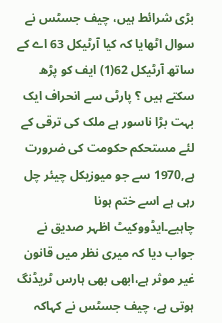بڑی شرائط ہیں، چیف جسٹس نے سوال اٹھایا کہ کیا آرٹیکل 63 اے کے ساتھ آرٹیکل 62(1) ایف کو پڑھ سکتے ہیں ؟ پارٹی سے انحراف ایک بہت بڑا ناسور ہے ملک کی ترقی کے لئے مستحکم حکومت کی ضرورت ہے,1970 سے جو میوزیکل چیئر چل رہی ہے اسے ختم ہونا چاہیے۔ایڈووکیٹ اظہر صدیق نے جواب دیا کہ میری نظر میں قانون غیر موثر ہے،ابھی بھی ہارس ٹریڈنگ ہوتی ہے، چیف جسٹس نے کہاکہ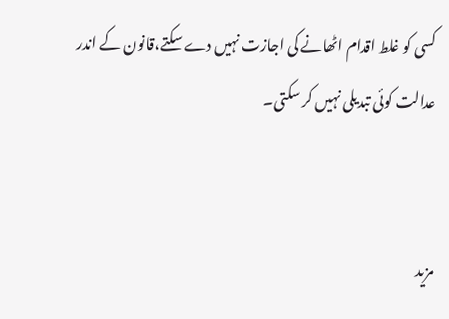کسی کو غلط اقدام اٹھانے کی اجازت نہیں دے سکتے،قانون کے اندر عدالت کوئی تبدیلی نہیں کر سکتی۔


مزید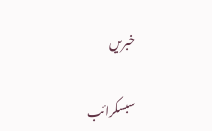خبریں

سبسکرائب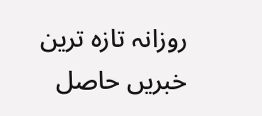روزانہ تازہ ترین خبریں حاصل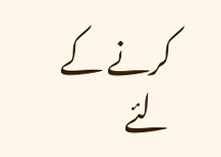کرنے کے لئے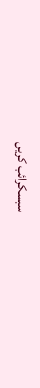سبسکرائب کریں